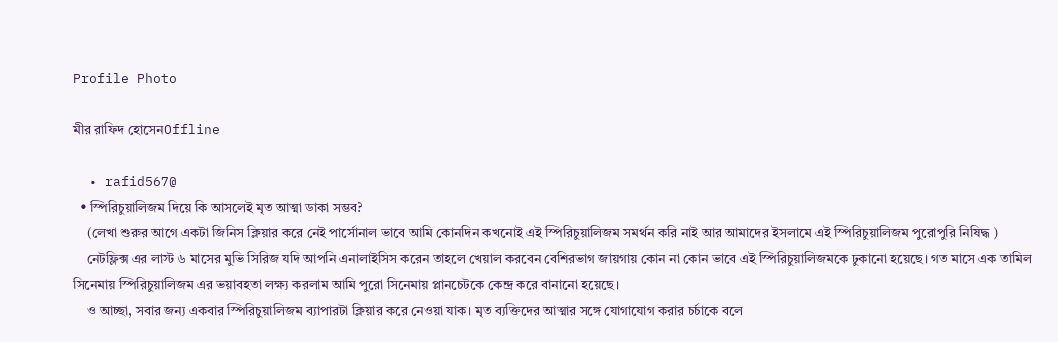Profile Photo

মীর রাফিদ হোসেনOffline

  • rafid567@
  • স্পিরিচুয়ালিজম দিয়ে কি আসলেই মৃত আত্মা ডাকা সম্ভব?
    (লেখা শুরুর আগে একটা জিনিস ক্লিয়ার করে নেই পার্সোনাল ভাবে আমি কোনদিন কখনোই এই স্পিরিচুয়ালিজম সমর্থন করি নাই আর আমাদের ইসলামে এই স্পিরিচুয়ালিজম পুরোপুরি নিষিদ্ধ )
    নেটফ্লিক্স এর লাস্ট ৬ মাসের মুভি সিরিজ যদি আপনি এনালাইসিস করেন তাহলে খেয়াল করবেন বেশিরভাগ জায়গায় কোন না কোন ভাবে এই স্পিরিচুয়ালিজমকে ঢুকানো হয়েছে। গত মাসে এক তামিল সিনেমায় স্পিরিচুয়ালিজম এর ভয়াবহতা লক্ষ্য করলাম আমি পুরো সিনেমায় প্লানচেটকে কেন্দ্র করে বানানো হয়েছে।
    ও আচ্ছা, সবার জন্য একবার স্পিরিচুয়ালিজম ব্যাপারটা ক্লিয়ার করে নেওয়া যাক। মৃত ব্যক্তিদের আত্মার সঙ্গে যোগাযোগ করার চর্চাকে বলে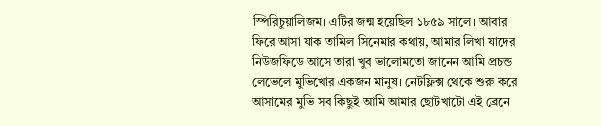স্পিরিচুয়ালিজম। এটির জন্ম হয়েছিল ১৮৫৯ সালে। আবার ফিরে আসা যাক তামিল সিনেমার কথায়, আমার লিখা যাদের নিউজফিডে আসে তারা খুব ভালোমতো জানেন আমি প্রচন্ড লেভেলে মুভিখোর একজন মানুষ। নেটফ্লিক্স থেকে শুরু করে আসামের মুভি সব কিছুই আমি আমার ছোটখাটো এই ব্রেনে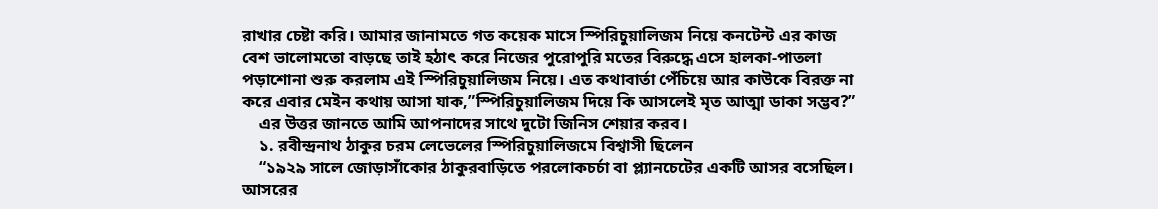রাখার চেষ্টা করি। আমার জানামতে গত কয়েক মাসে স্পিরিচুয়ালিজম নিয়ে কনটেন্ট এর কাজ বেশ ভালোমতো বাড়ছে তাই হঠাৎ করে নিজের পুরোপুরি মতের বিরুদ্ধে এসে হালকা-পাতলা পড়াশোনা শুরু করলাম এই স্পিরিচুয়ালিজম নিয়ে। এত কথাবার্তা পেঁচিয়ে আর কাউকে বিরক্ত না করে এবার মেইন কথায় আসা যাক,”স্পিরিচুয়ালিজম দিয়ে কি আসলেই মৃত আত্মা ডাকা সম্ভব?”
    এর উত্তর জানতে আমি আপনাদের সাথে দুটো জিনিস শেয়ার করব।
    ১. রবীন্দ্রনাথ ঠাকুর চরম লেভেলের স্পিরিচুয়ালিজমে বিশ্বাসী ছিলেন
    “১৯২৯ সালে জোড়াসাঁকোর ঠাকুরবাড়িতে পরলোকচর্চা বা প্ল্যানচেটের একটি আসর বসেছিল। আসরের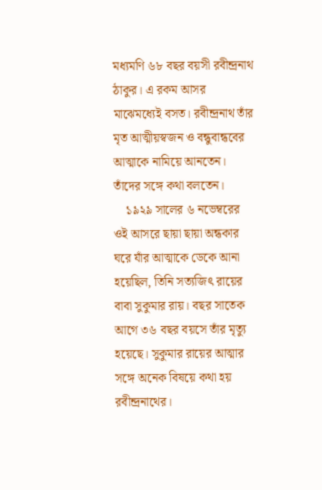মধ্যমণি ৬৮ বছর বয়সী রবীন্দ্রনাথ ঠাকুর। এ রকম আসর মাঝেমধ্যেই বসত। রবীন্দ্রনাথ তাঁর মৃত আত্মীয়স্বজন ও বন্ধুবান্ধবের আত্মাকে নামিয়ে আনতেন। তাঁদের সঙ্গে কথা বলতেন।
    ১৯২৯ সালের ৬ নভেম্বরের ওই আসরে ছায়া ছায়া অন্ধকার ঘরে যাঁর আত্মাকে ডেকে আনা হয়েছিল, তিনি সত্যজিৎ রায়ের বাবা সুকুমার রায়। বছর সাতেক আগে ৩৬ বছর বয়সে তাঁর মৃত্যু হয়েছে। সুকুমার রায়ের আত্মার সঙ্গে অনেক বিষয়ে কথা হয় রবীন্দ্রনাথের।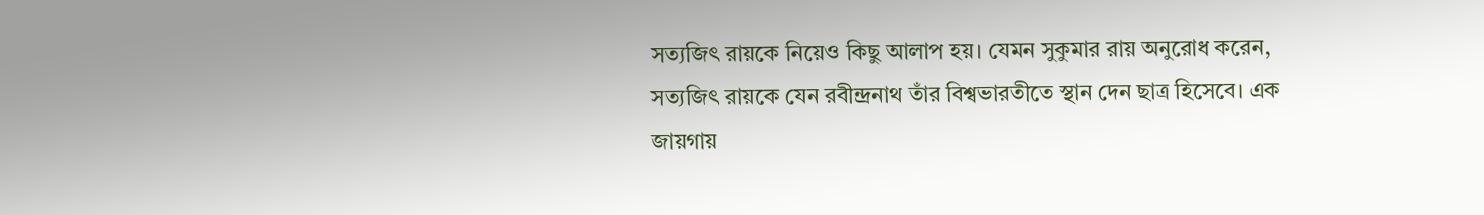সত্যজিৎ রায়কে নিয়েও কিছু আলাপ হয়। যেমন সুকুমার রায় অনুরোধ করেন, সত্যজিৎ রায়কে যেন রবীন্দ্রনাথ তাঁর বিশ্বভারতীতে স্থান দেন ছাত্র হিসেবে। এক জায়গায়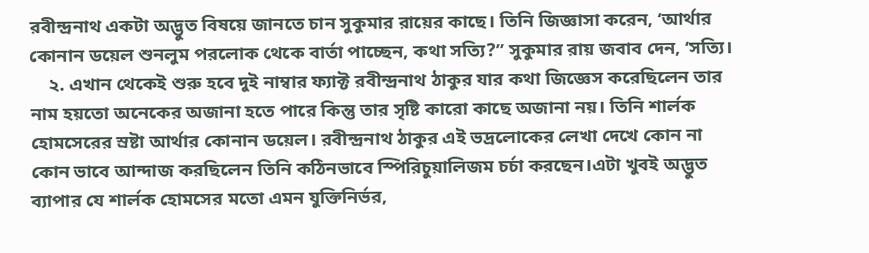রবীন্দ্রনাথ একটা অদ্ভুত বিষয়ে জানতে চান সুকুমার রায়ের কাছে। তিনি জিজ্ঞাসা করেন, ‘আর্থার কোনান ডয়েল শুনলুম পরলোক থেকে বার্তা পাচ্ছেন, কথা সত্যি?” সুকুমার রায় জবাব দেন, ‘সত্যি।
    ২. এখান থেকেই শুরু হবে দুই নাম্বার ফ্যাক্ট রবীন্দ্রনাথ ঠাকুর যার কথা জিজ্ঞেস করেছিলেন তার নাম হয়তো অনেকের অজানা হতে পারে কিন্তু তার সৃষ্টি কারো কাছে অজানা নয়। তিনি শার্লক হোমসেরের স্রষ্টা আর্থার কোনান ডয়েল। রবীন্দ্রনাথ ঠাকুর এই ভদ্রলোকের লেখা দেখে কোন না কোন ভাবে আন্দাজ করছিলেন তিনি কঠিনভাবে স্পিরিচুয়ালিজম চর্চা করছেন।এটা খুবই অদ্ভুত ব্যাপার যে শার্লক হোমসের মতো এমন যুক্তিনির্ভর,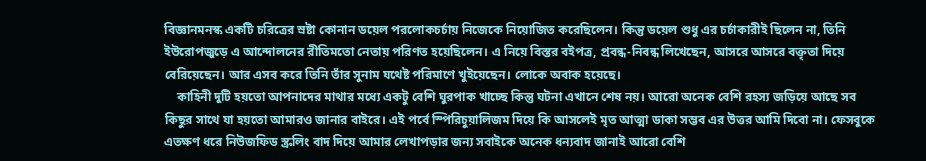বিজ্ঞানমনস্ক একটি চরিত্রের স্রষ্টা কোনান ডয়েল পরলোকচর্চায় নিজেকে নিয়োজিত করেছিলেন। কিন্তু ডয়েল শুধু এর চর্চাকারীই ছিলেন না, তিনি ইউরোপজুড়ে এ আন্দোলনের রীতিমতো নেতায় পরিণত হয়েছিলেন। এ নিয়ে বিস্তর বইপত্র, প্রবন্ধ-নিবন্ধ লিখেছেন, আসরে আসরে বক্তৃতা দিয়ে বেরিয়েছেন। আর এসব করে তিনি তাঁর সুনাম যথেষ্ট পরিমাণে খুইয়েছেন। লোকে অবাক হয়েছে।
    কাহিনী দুটি হয়তো আপনাদের মাথার মধ্যে একটু বেশি ঘুরপাক খাচ্ছে কিন্তু ঘটনা এখানে শেষ নয়। আরো অনেক বেশি রহস্য জড়িয়ে আছে সব কিছুর সাথে যা হয়তো আমারও জানার বাইরে। এই পর্বে স্পিরিচুয়ালিজম দিয়ে কি আসলেই মৃত আত্মা ডাকা সম্ভব এর উত্তর আমি দিবো না। ফেসবুকে এতক্ষণ ধরে নিউজফিড স্ক্রলিং বাদ দিয়ে আমার লেখাপড়ার জন্য সবাইকে অনেক ধন্যবাদ জানাই আরো বেশি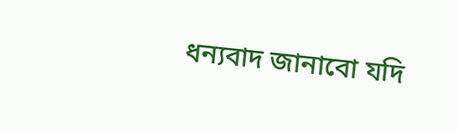ধন্যবাদ জানাবো যদি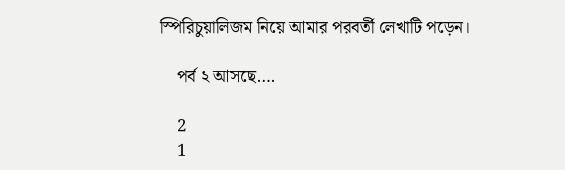স্পিরিচুয়ালিজম নিয়ে আমার পরবর্তী লেখাটি পড়েন।

    পর্ব ২ আসছে….

    2
    1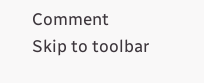Comment
Skip to toolbar